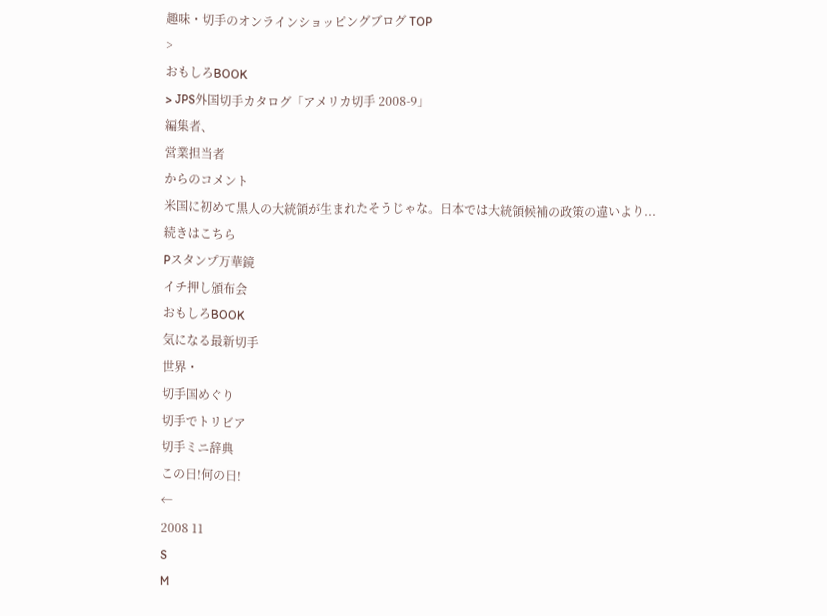趣味・切手のオンラインショッピングブログ TOP
>
おもしろBOOK
> JPS外国切手カタログ「アメリカ切手 2008-9」
編集者、
営業担当者
からのコメント
米国に初めて黒人の大統領が生まれたそうじゃな。日本では大統領候補の政策の違いより...
続きはこちら
Pスタンプ万華鏡
イチ押し頒布会
おもしろBOOK
気になる最新切手
世界・
切手国めぐり
切手でトリビア
切手ミニ辞典
この日!何の日!
←
2008 11
S
M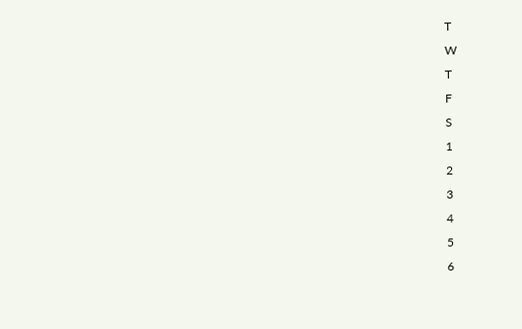T
W
T
F
S
1
2
3
4
5
6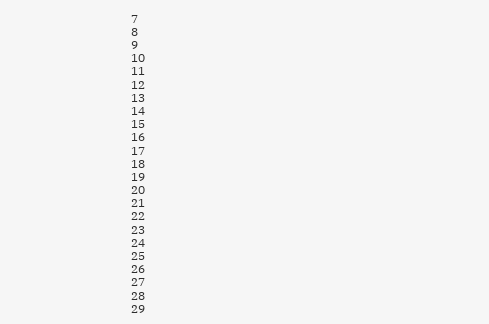7
8
9
10
11
12
13
14
15
16
17
18
19
20
21
22
23
24
25
26
27
28
29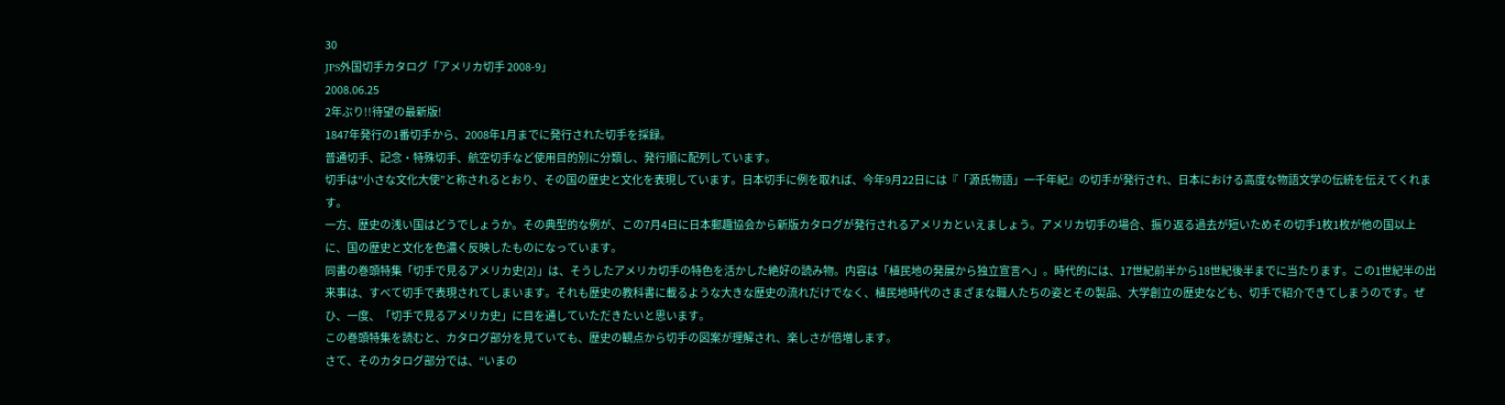30
JPS外国切手カタログ「アメリカ切手 2008-9」
2008.06.25
2年ぶり!!待望の最新版!
1847年発行の1番切手から、2008年1月までに発行された切手を採録。
普通切手、記念・特殊切手、航空切手など使用目的別に分類し、発行順に配列しています。
切手は“小さな文化大使”と称されるとおり、その国の歴史と文化を表現しています。日本切手に例を取れば、今年9月22日には『「源氏物語」一千年紀』の切手が発行され、日本における高度な物語文学の伝統を伝えてくれます。
一方、歴史の浅い国はどうでしょうか。その典型的な例が、この7月4日に日本郵趣協会から新版カタログが発行されるアメリカといえましょう。アメリカ切手の場合、振り返る過去が短いためその切手1枚1枚が他の国以上に、国の歴史と文化を色濃く反映したものになっています。
同書の巻頭特集「切手で見るアメリカ史(2)」は、そうしたアメリカ切手の特色を活かした絶好の読み物。内容は「植民地の発展から独立宣言へ」。時代的には、17世紀前半から18世紀後半までに当たります。この1世紀半の出来事は、すべて切手で表現されてしまいます。それも歴史の教科書に載るような大きな歴史の流れだけでなく、植民地時代のさまざまな職人たちの姿とその製品、大学創立の歴史なども、切手で紹介できてしまうのです。ぜひ、一度、「切手で見るアメリカ史」に目を通していただきたいと思います。
この巻頭特集を読むと、カタログ部分を見ていても、歴史の観点から切手の図案が理解され、楽しさが倍増します。
さて、そのカタログ部分では、“いまの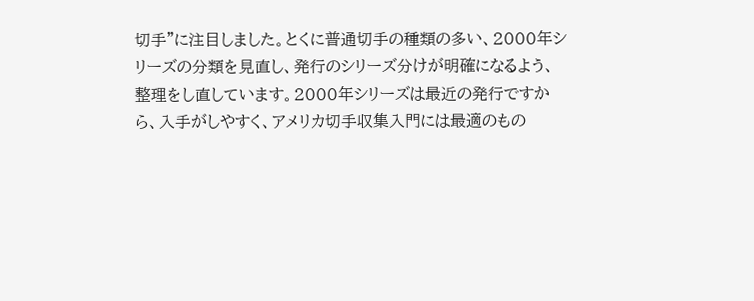切手”に注目しました。とくに普通切手の種類の多い、2000年シリーズの分類を見直し、発行のシリーズ分けが明確になるよう、整理をし直しています。2000年シリーズは最近の発行ですから、入手がしやすく、アメリカ切手収集入門には最適のもの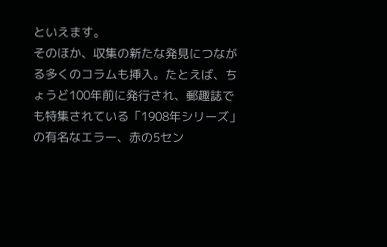といえます。
そのほか、収集の新たな発見につながる多くのコラムも挿入。たとえば、ちょうど100年前に発行され、郵趣誌でも特集されている「1908年シリーズ」の有名なエラー、赤の5セン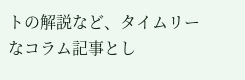トの解説など、タイムリーなコラム記事とし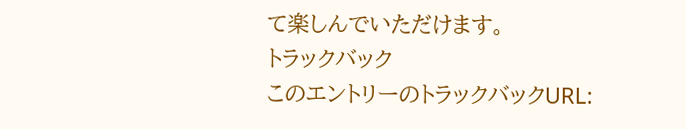て楽しんでいただけます。
トラックバック
このエントリーのトラックバックURL: